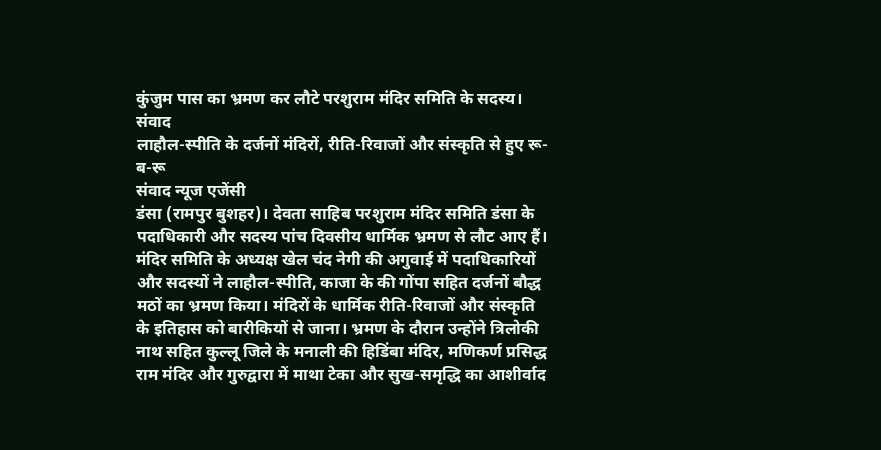कुंजुम पास का भ्रमण कर लौटे परशुराम मंदिर समिति के सदस्य। संवाद
लाहौल-स्पीति के दर्जनों मंदिरों, रीति-रिवाजों और संस्कृति से हुए रू-ब-रू
संवाद न्यूज एजेंसी
डंसा (रामपुर बुशहर)। देवता साहिब परशुराम मंदिर समिति डंसा के पदाधिकारी और सदस्य पांच दिवसीय धार्मिक भ्रमण से लौट आए हैं। मंदिर समिति के अध्यक्ष खेल चंद नेगी की अगुवाई में पदाधिकारियों और सदस्यों ने लाहौल-स्पीति, काजा के की गोंपा सहित दर्जनों बौद्ध मठों का भ्रमण किया। मंदिरों के धार्मिक रीति-रिवाजों और संस्कृति के इतिहास को बारीकियों से जाना। भ्रमण के दौरान उन्होंने त्रिलोकी नाथ सहित कुल्लू जिले के मनाली की हिडिंबा मंदिर, मणिकर्ण प्रसिद्ध राम मंदिर और गुरुद्वारा में माथा टेका और सुख-समृद्धि का आशीर्वाद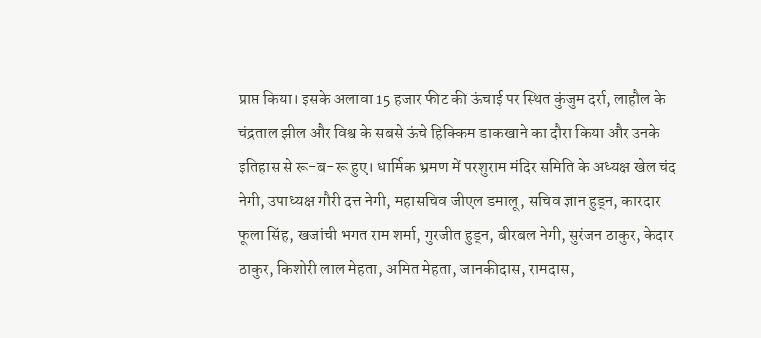प्राप्त किया। इसके अलावा 15 हजार फीट की ऊंचाई पर स्थित कुंजुम दर्रा, लाहौल के चंद्रताल झील और विश्व के सबसे ऊंचे हिक्किम डाकखाने का दौरा किया और उनके इतिहास से रू-ब-रू हुए। धार्मिक भ्रमण में परशुराम मंदिर समिति के अध्यक्ष खेल चंद नेगी, उपाध्यक्ष गौरी दत्त नेगी, महासचिव जीएल डमालू, सचिव ज्ञान हुड्न, कारदार फूला सिंह, खजांची भगत राम शर्मा, गुरजीत हुड्न, बीरबल नेगी, सुरंजन ठाकुर, केदार ठाकुर, किशोरी लाल मेहता, अमित मेहता, जानकीदास, रामदास,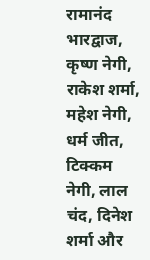रामानंद भारद्वाज, कृष्ण नेगी, राकेश शर्मा, महेश नेगी, धर्म जीत, टिक्कम नेगी, लाल चंद, दिनेश शर्मा और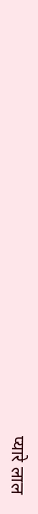प्यारे लाल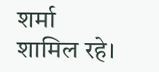शर्मा शामिल रहे।